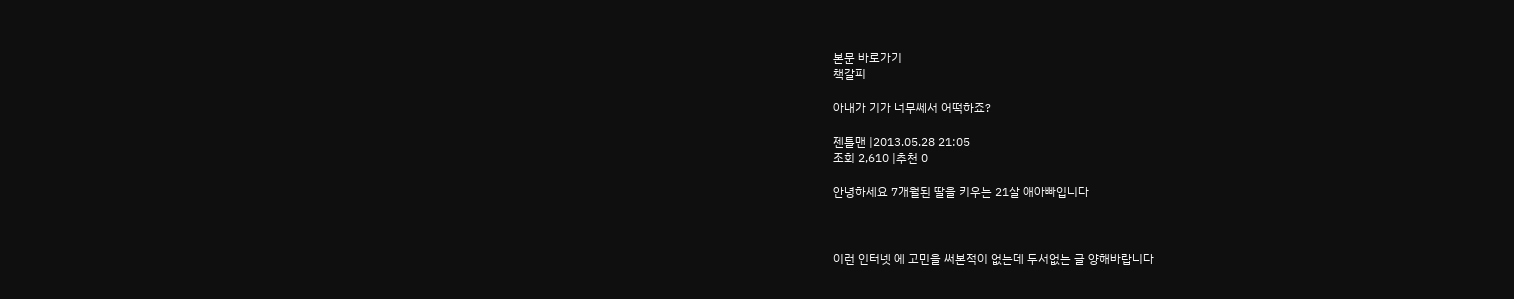본문 바로가기
책갈피

아내가 기가 너무쎄서 어떡하죠?

젠틀맨 |2013.05.28 21:05
조회 2,610 |추천 0

안녕하세요 7개월된 딸을 키우는 21살 애아빠입니다



이런 인터넷 에 고민을 써본적이 없는데 두서없는 글 양해바랍니다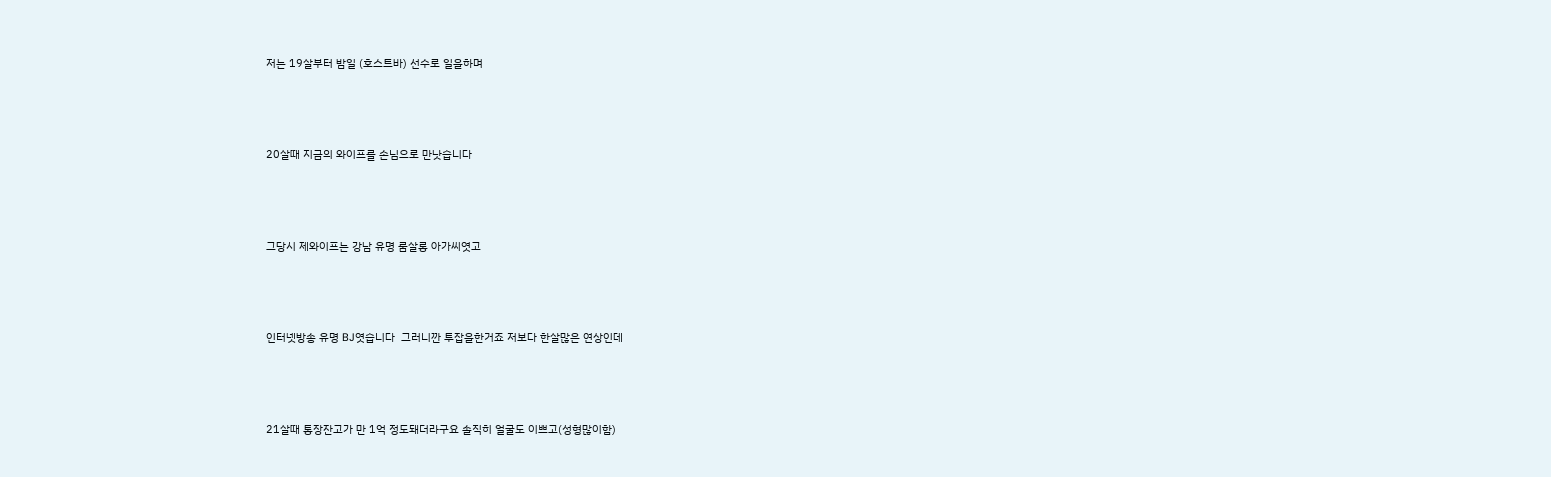저는 19살부터 밤일 (호스트바) 선수로 일을하며



20살때 지금의 와이프를 손님으로 만낫습니다



그당시 제와이프는 강남 유명 룸살롱 아가씨엿고



인터넷방송 유명 BJ엿습니다  그러니깐 투잡을한거죠 저보다 한살많은 연상인데



21살때 통장잔고가 만 1억 정도돼더라구요 솔직히 얼굴도 이쁘고(성형많이함)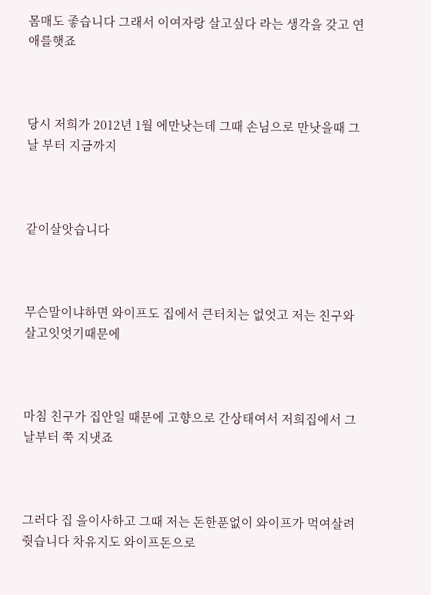몸매도 좋습니다 그래서 이여자랑 살고싶다 라는 생각을 갖고 연애를햇죠



당시 저희가 2012년 1월 에만낫는데 그때 손님으로 만낫을때 그날 부터 지금까지



같이살앗습니다



무슨말이냐하면 와이프도 집에서 큰터치는 없엇고 저는 친구와살고잇엇기때문에



마침 친구가 집안일 때문에 고향으로 간상태여서 저희집에서 그날부터 쭉 지냇죠



그러다 집 을이사하고 그때 저는 돈한푼없이 와이프가 먹여살려줫습니다 차유지도 와이프돈으로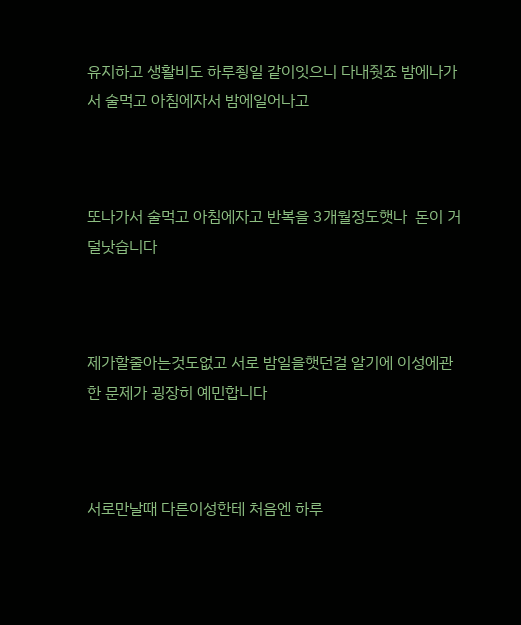유지하고 생활비도 하루죙일 같이잇으니 다내줫죠 밤에나가서 술먹고 아침에자서 밤에일어나고



또나가서 술먹고 아침에자고 반복을 3개월정도햇나  돈이 거덜낫습니다



제가할줄아는것도없고 서로 밤일을햇던걸 알기에 이성에관한 문제가 굉장히 예민합니다



서로만날때 다른이성한테 처음엔 하루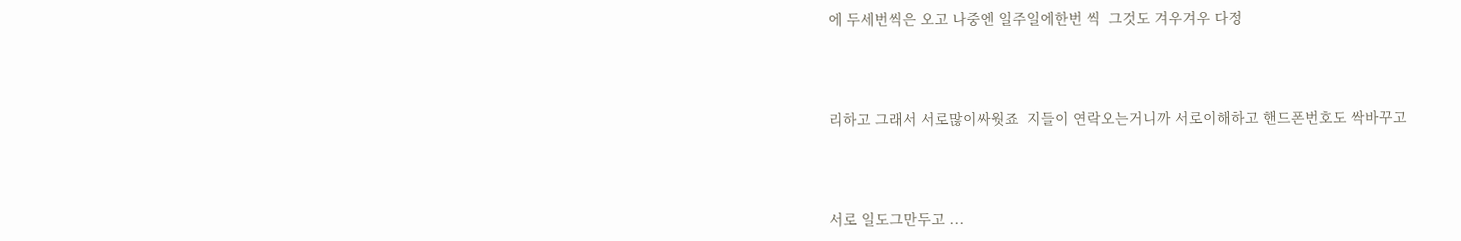에 두세번씩은 오고 나중엔 일주일에한번 씩  그것도 겨우겨우 다정



리하고 그래서 서로많이싸웟죠  지들이 연락오는거니까 서로이해하고 핸드폰번호도 싹바꾸고



서로 일도그만두고 ...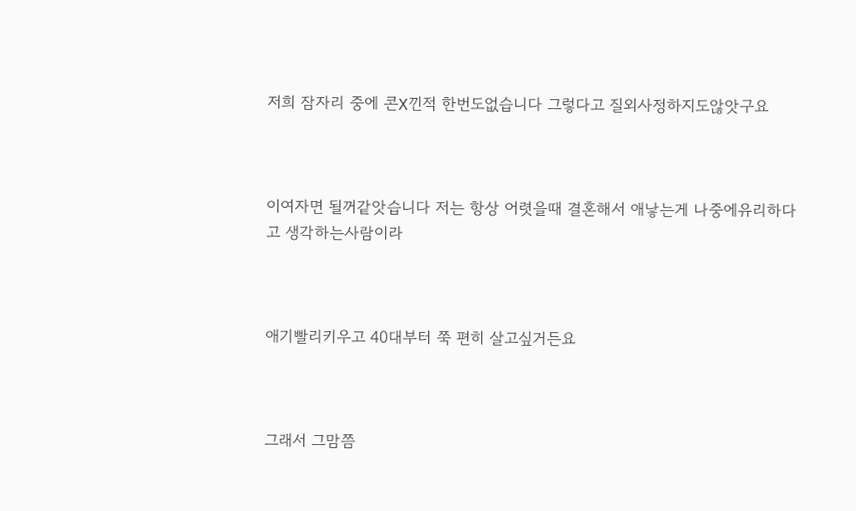저희 잠자리 중에 콘X낀적 한번도없습니다 그렇다고 질외사정하지도않앗구요



이여자면 될꺼같앗습니다 저는 항상 어렷을때 결혼해서 애낳는게 나중에유리하다고 생각하는사람이라



애기빨리키우고 40대부터 쭉 편히 살고싶거든요



그래서 그맘쯤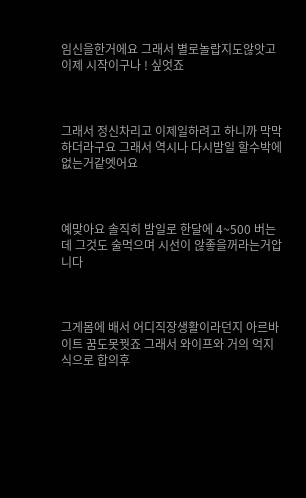임신을한거에요 그래서 별로놀랍지도않앗고 이제 시작이구나 ! 싶엇죠



그래서 정신차리고 이제일하려고 하니까 막막하더라구요 그래서 역시나 다시밤일 할수박에없는거같엣어요



예맞아요 솔직히 밤일로 한달에 4~500 버는데 그것도 술먹으며 시선이 않좋을꺼라는거압니다



그게몸에 배서 어디직장생활이라던지 아르바이트 꿈도못꿧죠 그래서 와이프와 거의 억지식으로 합의후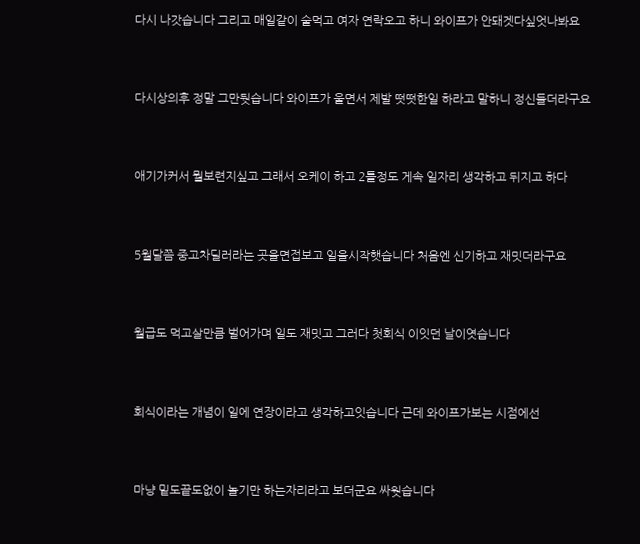다시 나갓습니다 그리고 매일같이 술먹고 여자 연락오고 하니 와이프가 안돼겟다싶엇나봐요



다시상의후 정말 그만둿습니다 와이프가 울면서 제발 떳떳한일 하라고 말하니 정신들더라구요



애기가커서 뭘보련지싶고 그래서 오케이 하고 2틀정도 게속 일자리 생각하고 뒤지고 하다



5월달쯤 중고차딜러라는 곳을면접보고 일을시작햇습니다 처음엔 신기하고 재밋더라구요



월급도 먹고살만큼 벌어가며 일도 재밋고 그러다 첫회식 이잇던 날이엿습니다



회식이라는 개념이 일에 연장이라고 생각하고잇습니다 근데 와이프가보는 시점에선



마냥 밑도끝도없이 놀기만 하는자리라고 보더군요 싸웟습니다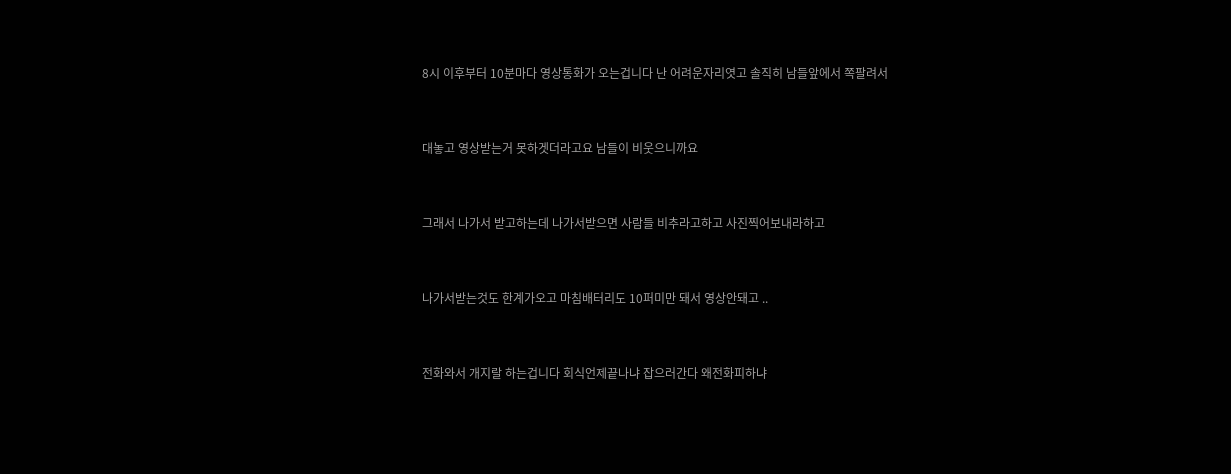8시 이후부터 10분마다 영상통화가 오는겁니다 난 어려운자리엿고 솔직히 남들앞에서 쪽팔려서



대놓고 영상받는거 못하겟더라고요 남들이 비웃으니까요



그래서 나가서 받고하는데 나가서받으면 사람들 비추라고하고 사진찍어보내라하고



나가서받는것도 한계가오고 마침배터리도 10퍼미만 돼서 영상안돼고 ..



전화와서 개지랄 하는겁니다 회식언제끝나냐 잡으러간다 왜전화피하냐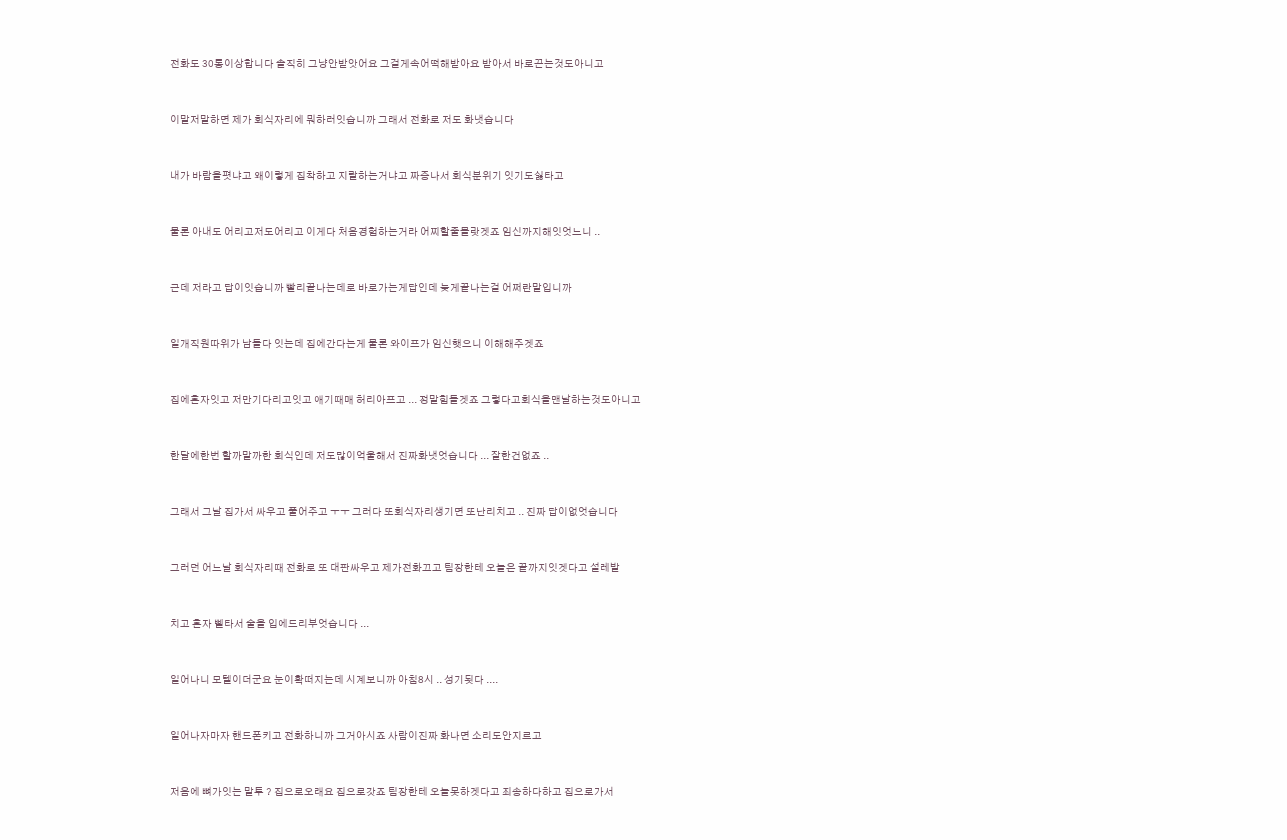전화도 30통이상합니다 솔직히 그냥안받앗어요 그걸게속어떡해받아요 받아서 바로끈는것도아니고



이말저말하면 제가 회식자리에 뭐하러잇습니까 그래서 전화로 저도 화냇습니다



내가 바람을폇냐고 왜이렇게 집착하고 지랄하는거냐고 짜증나서 회식분위기 잇기도싫타고



물론 아내도 어리고저도어리고 이게다 처음경험하는거라 어찌할줄몰랏겟죠 임신까지해잇엇느니 ..



근데 저라고 답이잇습니까 빨리끝나는데로 바로가는게답인데 늦게끝나는걸 어쩌란말입니까



일개직원따위가 남들다 잇는데 집에간다는게 물론 와이프가 임신햇으니 이해해주겟죠



집에혼자잇고 저만기다리고잇고 애기때매 허리아프고 ... 정말힘들겟죠 그렇다고회식을맨날하는것도아니고



한달에한번 할까말까한 회식인데 저도많이억울해서 진짜화냇엇습니다 ... 잘한건없죠 ..



그래서 그날 집가서 싸우고 풀어주고 ㅜㅜ 그러다 또회식자리생기면 또난리치고 .. 진짜 답이없엇습니다



그러던 어느날 회식자리때 전화로 또 대판싸우고 제가전화끄고 팀장한테 오늘은 끝까지잇겟다고 설레발



치고 혼자 삘타서 술을 입에드리부엇습니다 ...



일어나니 모텔이더군요 눈이확떠지는데 시계보니까 아침8시 .. 성기됫다 ....



일어나자마자 핸드폰키고 전화하니까 그거아시죠 사람이진짜 화나면 소리도안지르고



저음에 뼈가잇는 말투 ? 집으로오래요 집으로갓죠 팀장한테 오늘못하겟다고 죄송하다하고 집으로가서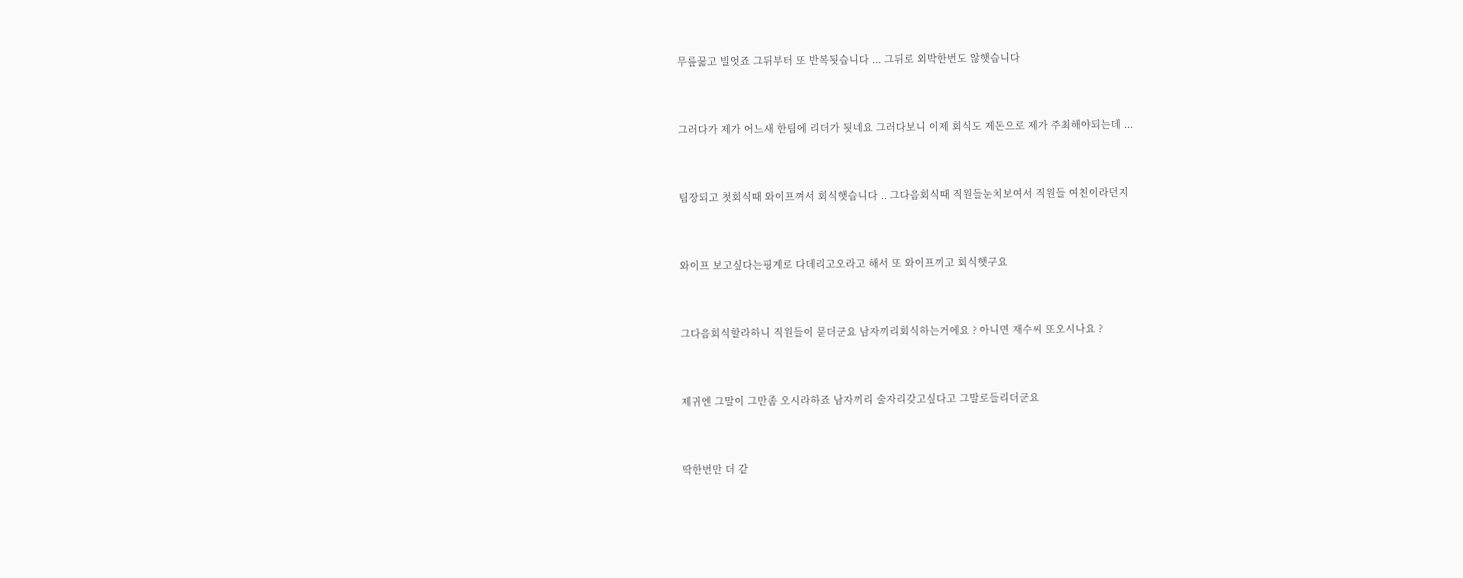무릎꿇고 빌엇죠 그뒤부터 또 반복됫습니다 ... 그뒤로 외박한번도 않햇습니다



그러다가 제가 어느새 한팀에 리더가 됫네요 그러다보니 이제 회식도 제돈으로 제가 주최해야되는데 ...



팀장되고 첫회식때 와이프껴서 회식햇습니다 .. 그다음회식때 직원들눈치보여서 직원들 여친이라던지



와이프 보고싶다는핑계로 다데리고오라고 해서 또 와이프끼고 회식햇구요



그다음회식할라하니 직원들이 묻더군요 남자끼리회식하는거에요 ? 아니면 재수씨 또오시나요 ?



제귀엔 그말이 그만좀 오시라하죠 남자끼리 술자리갖고싶다고 그말로들리더군요



딱한번만 더 같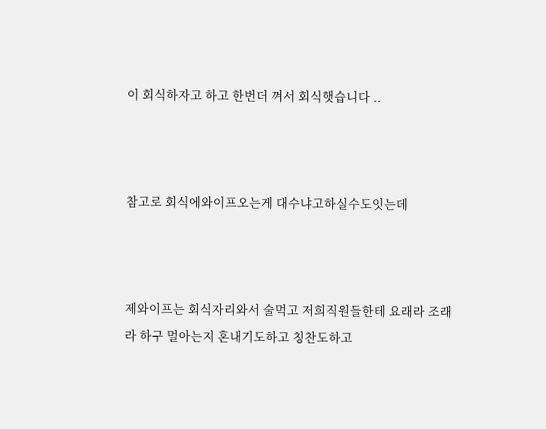이 회식하자고 하고 한번더 껴서 회식햇습니다 ..



참고로 회식에와이프오는게 대수냐고하실수도잇는데



제와이프는 회식자리와서 술먹고 저희직원들한테 요래라 조래라 하구 멀아는지 혼내기도하고 칭찬도하고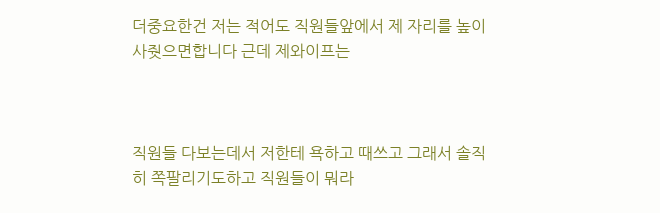더중요한건 저는 적어도 직원들앞에서 제 자리를 높이사줫으면합니다 근데 제와이프는



직원들 다보는데서 저한테 욕하고 때쓰고 그래서 솔직히 쪽팔리기도하고 직원들이 뭐라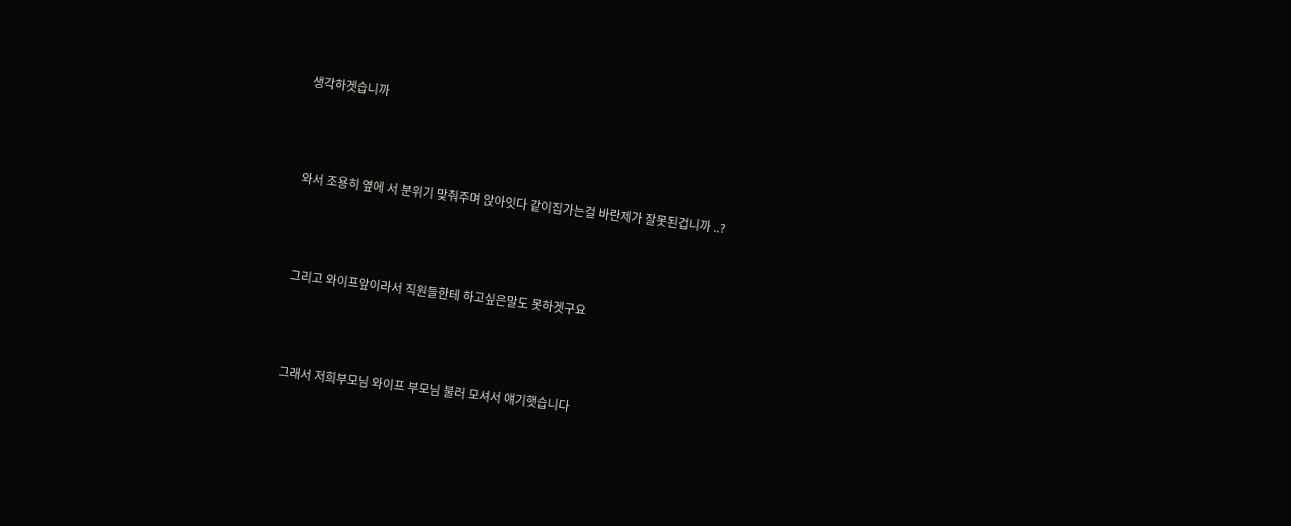생각하겟습니까



와서 조용히 옆에 서 분위기 맞춰주며 앉아잇다 같이집가는걸 바란제가 잘못된겁니까 ..?



그리고 와이프앞이라서 직원들한테 하고싶은말도 못하겟구요



그래서 저희부모님 와이프 부모님 불러 모셔서 얘기햇습니다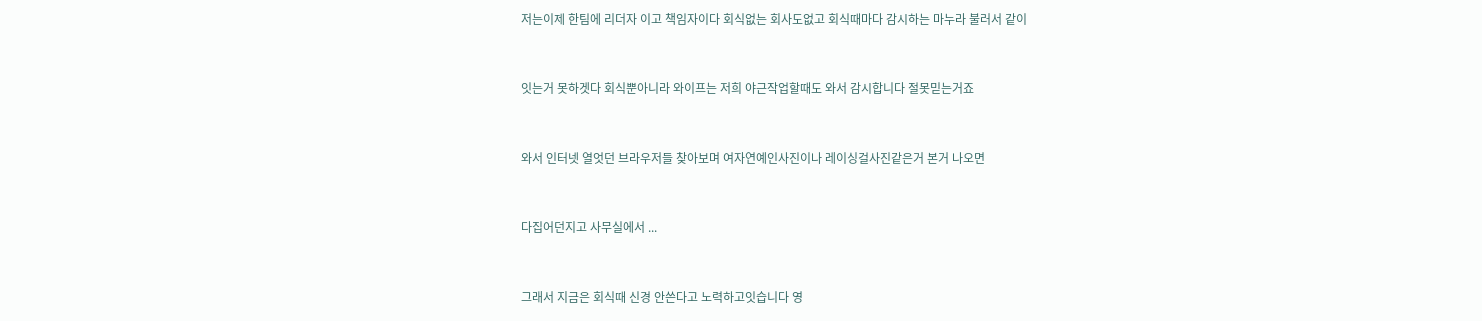저는이제 한팀에 리더자 이고 책임자이다 회식없는 회사도없고 회식때마다 감시하는 마누라 불러서 같이



잇는거 못하겟다 회식뿐아니라 와이프는 저희 야근작업할때도 와서 감시합니다 절못믿는거죠



와서 인터넷 열엇던 브라우저들 찾아보며 여자연예인사진이나 레이싱걸사진같은거 본거 나오면



다집어던지고 사무실에서 ...



그래서 지금은 회식때 신경 안쓴다고 노력하고잇습니다 영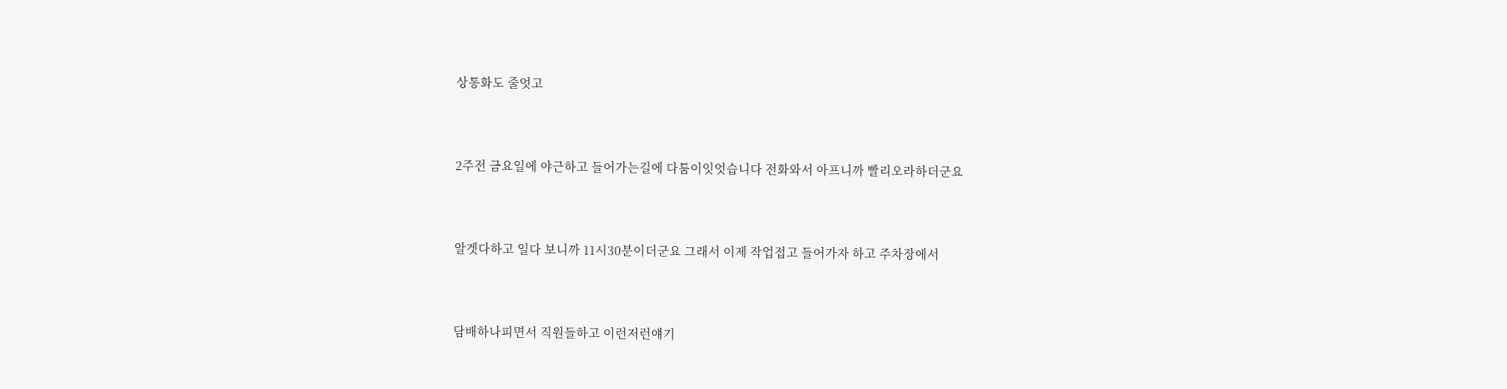상통화도 줄엇고



2주전 금요일에 야근하고 들어가는길에 다툼이잇엇습니다 전화와서 아프니까 빨리오라하더군요



알겟다하고 일다 보니까 11시30분이더군요 그래서 이제 작업접고 들어가자 하고 주차장에서



담배하나피면서 직원들하고 이런저런얘기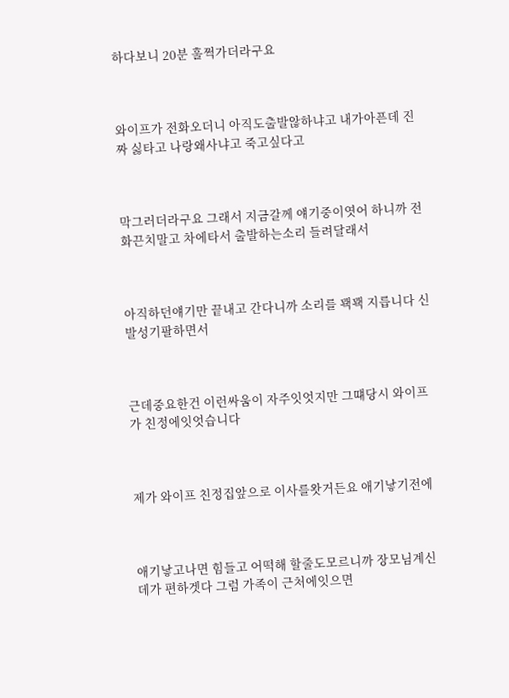하다보니 20분 훌쩍가더라구요



와이프가 전화오더니 아직도출발않하냐고 내가아픈데 진짜 싫타고 나랑왜사냐고 죽고싶다고



막그러더라구요 그래서 지금갈께 얘기중이엿어 하니까 전화끈치말고 차에타서 출발하는소리 들려달래서



아직하던얘기만 끝내고 간다니까 소리를 꽥꽥 지릅니다 신발성기팔하면서



근데중요한건 이런싸움이 자주잇엇지만 그떄당시 와이프가 친정에잇엇습니다



제가 와이프 친정집앞으로 이사를왓거든요 애기낳기전에



애기낳고나면 힘들고 어떡해 할줄도모르니까 장모님계신데가 편하겟다 그럼 가족이 근처에잇으면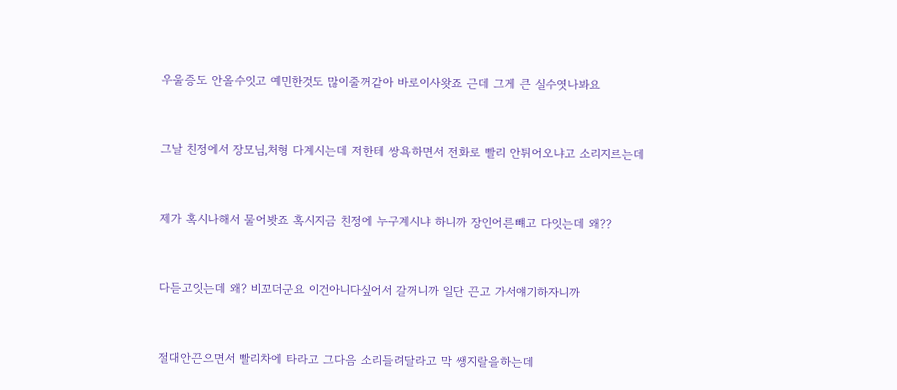우울증도 안올수잇고 예민한것도 많이줄꺼같아 바로이사왓죠 근데 그게 큰 실수엿나봐요



그날 친정에서 장모님,처형 다계시는데 저한테 쌍욕하면서 전화로 빨리 안튀어오냐고 소리지르는데



제가 혹시나해서 물어봣죠 혹시지금 친정에 누구계시냐 하니까 장인어른뺴고 다잇는데 왜??



다듣고잇는데 왜? 비꼬더군요 이건아니다싶어서 갈꺼니까 일단 끈고 가서얘기하자니까



절대안끈으면서 빨리차에 타라고 그다음 소리들려달라고 막 쌩지랄을하는데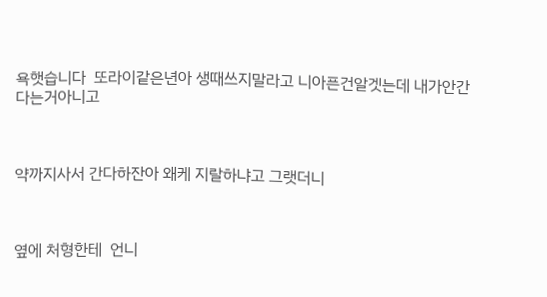욕햇습니다  또라이같은년아 생때쓰지말라고 니아픈건알겟는데 내가안간다는거아니고



약까지사서 간다하잔아 왜케 지랄하냐고 그랫더니



옆에 처형한테  언니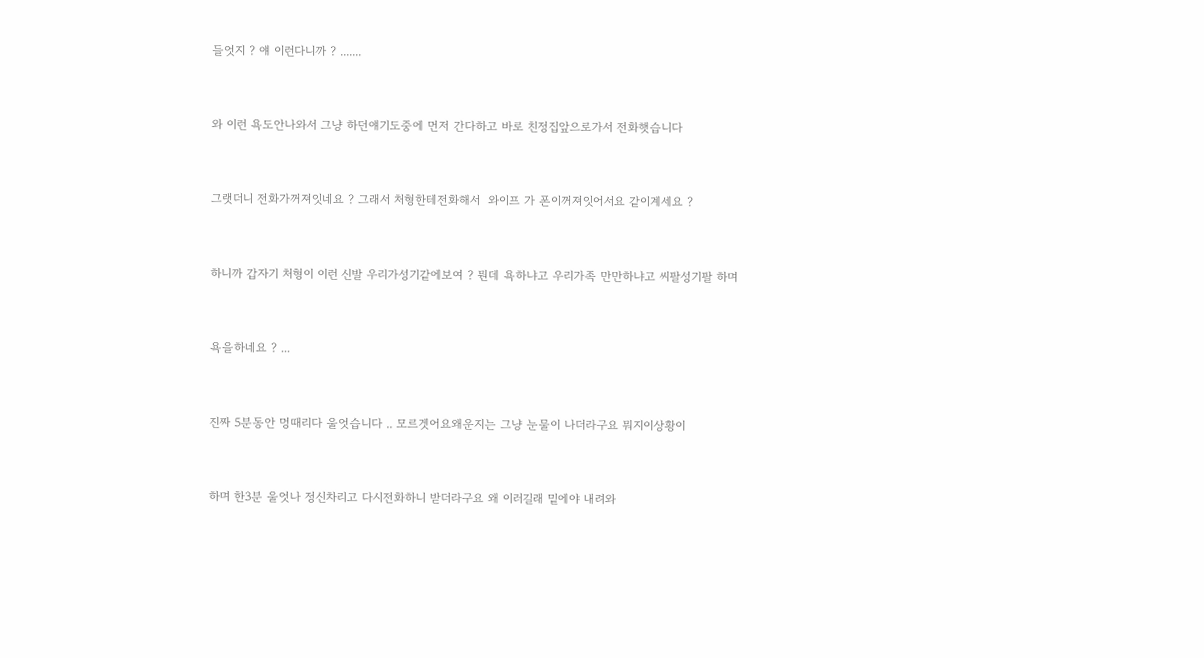들엇지 ? 얘 이런다니까 ? .......



와 이런 욕도안나와서 그냥 하던얘기도중에 먼저 간다하고 바로 친정집앞으로가서 전화햇습니다



그랫더니 전화가꺼져잇네요 ? 그래서 처형한테전화해서  와이프 가 폰이꺼져잇어서요 같이계세요 ?



하니까 갑자기 처형이 이런 신발 우리가성기같에보여 ? 뭔데 욕하냐고 우리가족 만만하냐고 씨팔성기팔 하며



욕을하네요 ? ...



진짜 5분동안 멍때리다 울엇습니다 .. 모르겟어요왜운지는 그냥 눈물이 나더라구요 뭐지이상황이



하며 한3분 울엇나 정신차리고 다시전화하니 받더라구요 왜 이러길래 밑에야 내려와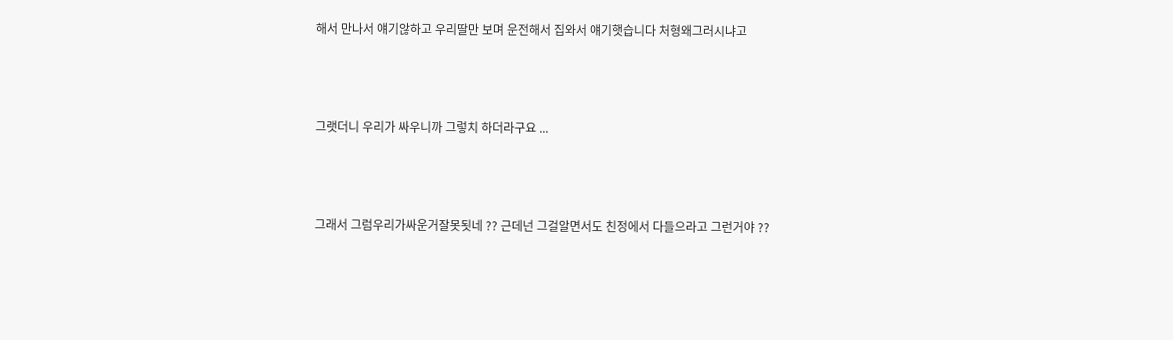해서 만나서 얘기않하고 우리딸만 보며 운전해서 집와서 얘기햇습니다 처형왜그러시냐고



그랫더니 우리가 싸우니까 그렇치 하더라구요 ...



그래서 그럼우리가싸운거잘못됫네 ?? 근데넌 그걸알면서도 친정에서 다들으라고 그런거야 ??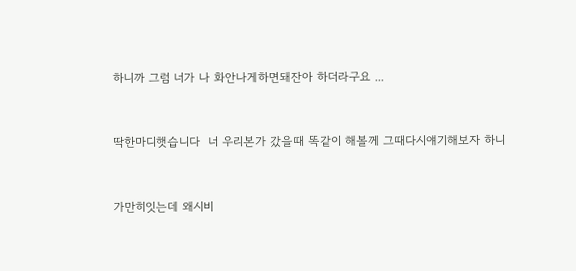하니까 그럼 너가 나 화안나게하면돼잔아 하더라구요 ...



딱한마디햇습니다  너 우리본가 갔을때 똑같이 해볼께 그때다시얘기해보자 하니



가만히잇는데 왜시비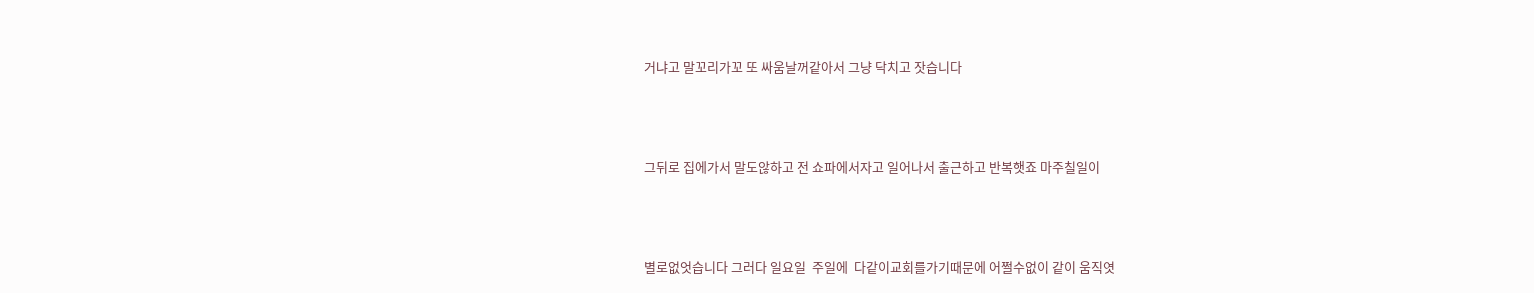거냐고 말꼬리가꼬 또 싸움날꺼같아서 그냥 닥치고 잣습니다



그뒤로 집에가서 말도않하고 전 쇼파에서자고 일어나서 출근하고 반복햇죠 마주칠일이



별로없엇습니다 그러다 일요일  주일에  다같이교회를가기때문에 어쩔수없이 같이 움직엿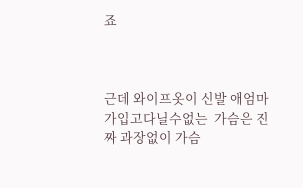죠



근데 와이프옷이 신발 애엄마가입고다닐수없는  가슴은 진짜 과장없이 가슴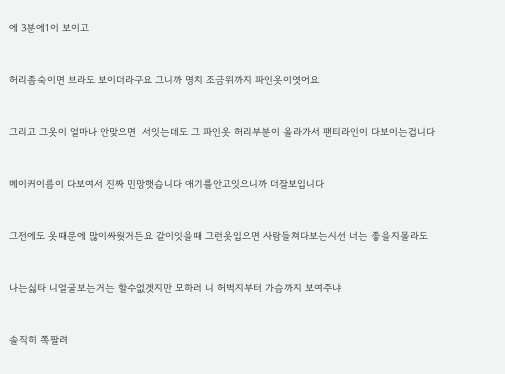에 3분에1이 보이고



허리좀숙이면 브라도 보이더라구요 그니까 명치 조금위까지 파인옷이엿어요



그리고 그옷이 얼마나 안맞으면  서잇는데도 그 파인옷 허리부분이 올라가서 팬티라인이 다보이는겁니다



메이커이름이 다보여서 진짜 민망햇습니다 애기를안고잇으니까 더잘보입니다



그전에도 옷때문에 많이싸웟거든요 같이잇을때 그런옷입으면 사람들쳐다보는시선 너는 좋을지몰라도



나는싫타 니얼굴보는거는 할수없겟지만 모하러 니 허벅지부터 가슴까지 보여주냐



솔직히 쪽팔려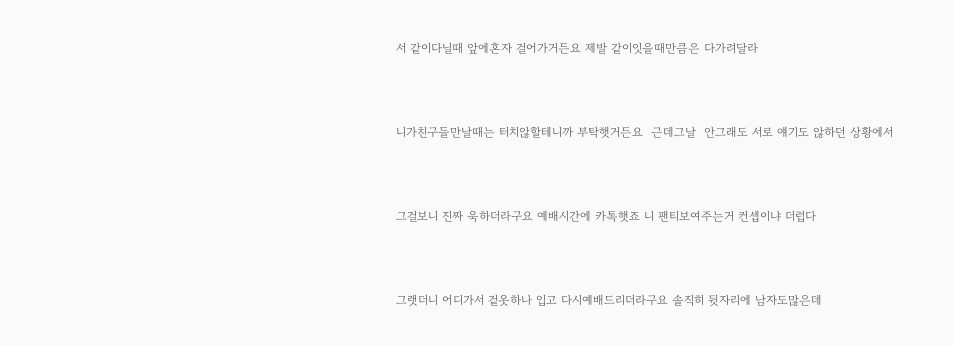서 같이다닐때 앞에혼자 걸어가거든요 제발 같이잇을때만큼은 다가려달라



니가친구들만날때는 터치않할테니까 부탁햇거든요  근데그날  안그래도 서로 얘기도 않하던 상황에서



그걸보니 진짜 욱하더라구요 예배시간에 카톡햇죠 니 팬티보여주는거 컨셉이냐 더럽다



그랫더니 어디가서 겉옷하나 입고 다시예배드리더라구요 솔직히 뒷자리에 남자도많은데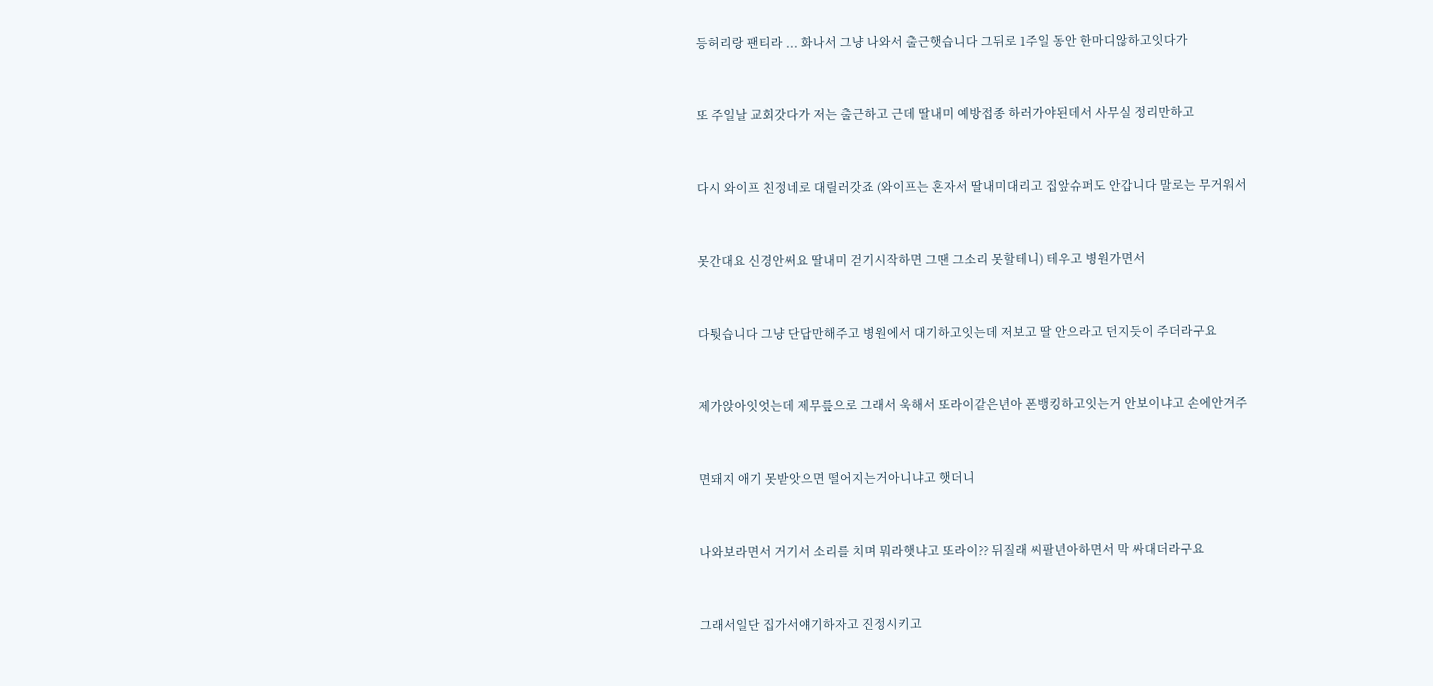등허리랑 팬티라 ... 화나서 그냥 나와서 출근햇습니다 그뒤로 1주일 동안 한마디않하고잇다가



또 주일날 교회갓다가 저는 출근하고 근데 딸내미 예방접종 하러가야된데서 사무실 정리만하고



다시 와이프 친정네로 대릴러갓죠 (와이프는 혼자서 딸내미대리고 집앞슈퍼도 안갑니다 말로는 무거워서



못간대요 신경안써요 딸내미 걷기시작하면 그땐 그소리 못할테니) 테우고 병원가면서



다퉛습니다 그냥 단답만해주고 병원에서 대기하고잇는데 저보고 딸 안으라고 던지듯이 주더라구요



제가앉아잇엇는데 제무릎으로 그래서 욱해서 또라이같은년아 폰뱅킹하고잇는거 안보이냐고 손에안겨주



면돼지 애기 못받앗으면 떨어지는거아니냐고 햇더니



나와보라면서 거기서 소리를 치며 뭐라햇냐고 또라이?? 뒤질래 씨팔년아하면서 막 싸대더라구요



그래서일단 집가서얘기하자고 진정시키고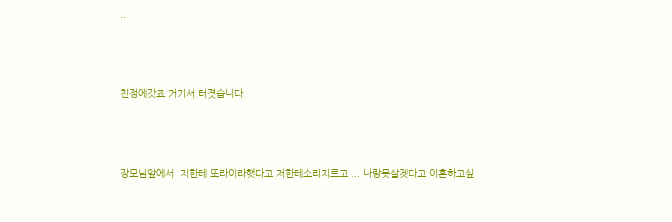..



친정에갓죠 거기서 터졋습니다



장모님앞에서  지한테 또라이라햇다고 저한테소리지르고 ... 나랑못살겟다고 이혼하고싶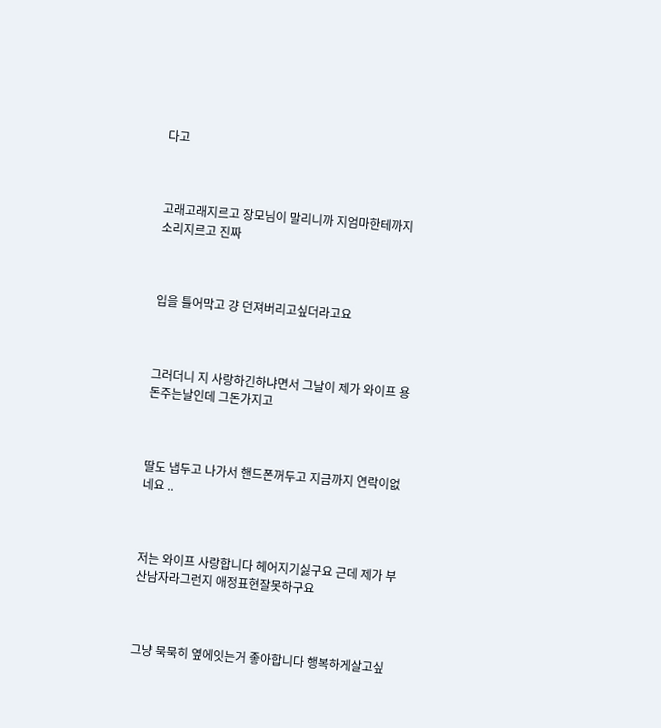다고



고래고래지르고 장모님이 말리니까 지엄마한테까지 소리지르고 진짜



입을 틀어막고 걍 던져버리고싶더라고요



그러더니 지 사랑하긴하냐면서 그날이 제가 와이프 용돈주는날인데 그돈가지고



딸도 냅두고 나가서 핸드폰꺼두고 지금까지 연락이없네요 ..



저는 와이프 사랑합니다 헤어지기싫구요 근데 제가 부산남자라그런지 애정표현잘못하구요



그냥 묵묵히 옆에잇는거 좋아합니다 행복하게살고싶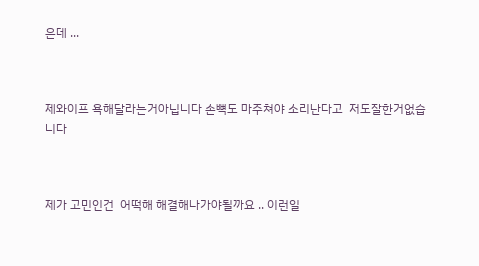은데 ...



제와이프 욕해달라는거아닙니다 손뼉도 마주쳐야 소리난다고  저도잘한거없습니다



제가 고민인건  어떡해 해결해나가야될까요 .. 이런일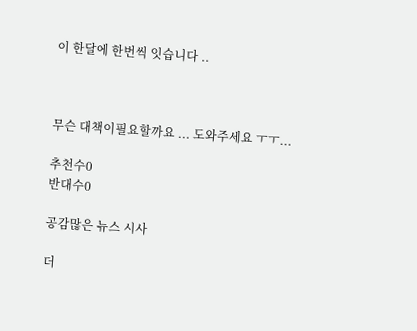이 한달에 한번씩 잇습니다 ..



무슨 대책이필요할까요 ... 도와주세요 ㅜㅜ...

추천수0
반대수0

공감많은 뉴스 시사

더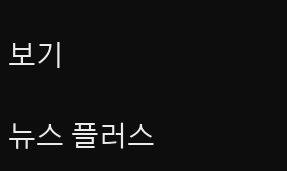보기

뉴스 플러스